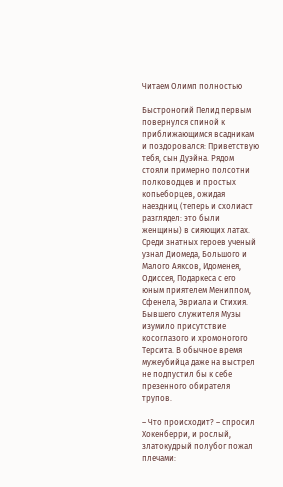Читаем Олимп полностью

Быстроногий Пелид первым повернулся спиной к приближающимся всадникам и поздоровался: Приветствую тебя, сын Дуэйна. Рядом стояли примерно полсотни полководцев и простых копьеборцев, ожидая наездниц (теперь и схолиаст разглядел: это были женщины) в сияющих латах. Среди знатных героев ученый узнал Диомеда, Большого и Малого Аяксов, Идоменея, Одиссея, Подаркеса с его юным приятелем Мениппом, Сфенела, Эвриала и Стихия. Бывшего служителя Музы изумило присутствие косоглазого и хромоногого Терсита. В обычное время мужеубийца даже на выстрел не подпустил бы к себе презенного обирателя трупов.

– Что происходит? – спросил Хокенберри, и рослый, златокудрый полубог пожал плечами: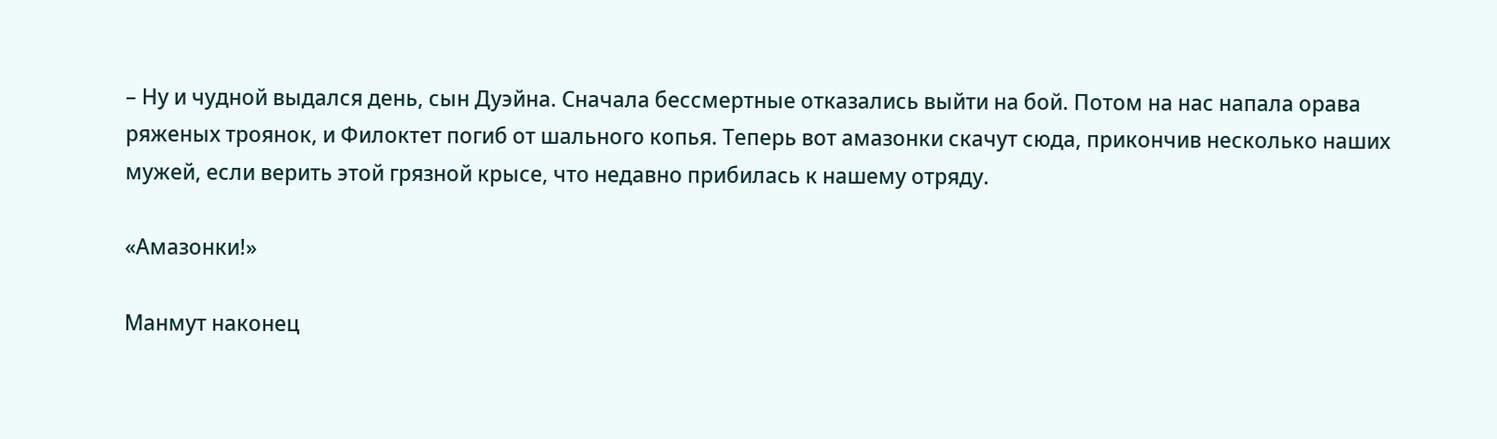– Ну и чудной выдался день, сын Дуэйна. Сначала бессмертные отказались выйти на бой. Потом на нас напала орава ряженых троянок, и Филоктет погиб от шального копья. Теперь вот амазонки скачут сюда, прикончив несколько наших мужей, если верить этой грязной крысе, что недавно прибилась к нашему отряду.

«Амазонки!»

Манмут наконец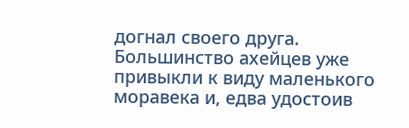догнал своего друга. Большинство ахейцев уже привыкли к виду маленького моравека и, едва удостоив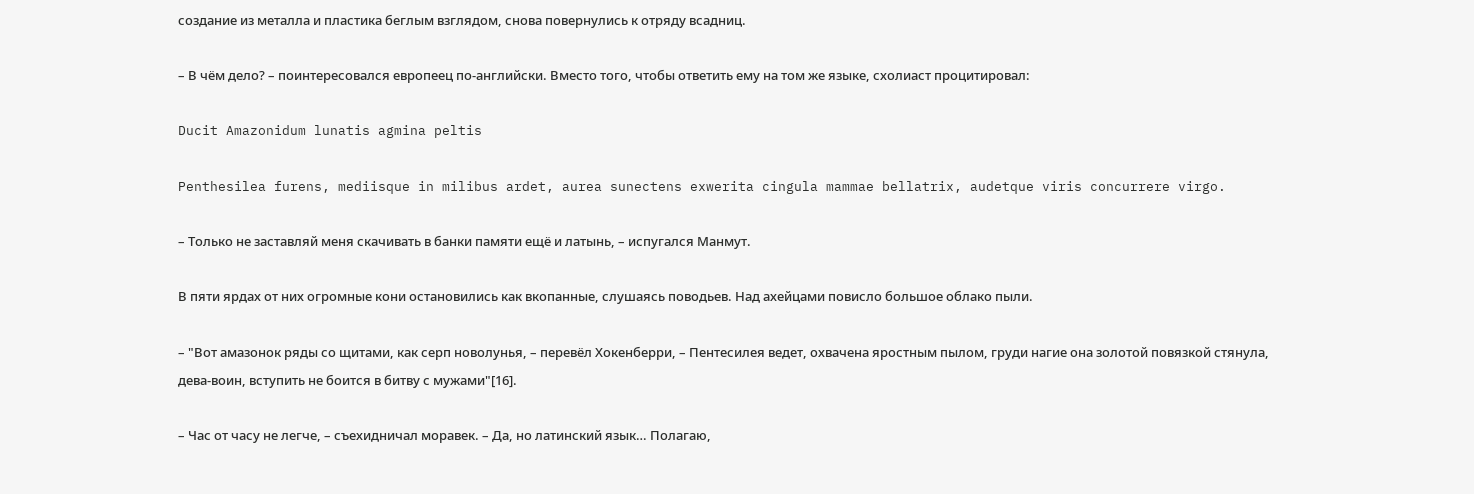создание из металла и пластика беглым взглядом, снова повернулись к отряду всадниц.

– В чём дело? – поинтересовался европеец по-английски. Вместо того, чтобы ответить ему на том же языке, схолиаст процитировал:

Ducit Amazonidum lunatis agmina peltis

Penthesilea furens, mediisque in milibus ardet, aurea sunectens exwerita cingula mammae bellatrix, audetque viris concurrere virgo.

– Только не заставляй меня скачивать в банки памяти ещё и латынь, – испугался Манмут.

В пяти ярдах от них огромные кони остановились как вкопанные, слушаясь поводьев. Над ахейцами повисло большое облако пыли.

– "Вот амазонок ряды со щитами, как серп новолунья, – перевёл Хокенберри, – Пентесилея ведет, охвачена яростным пылом, груди нагие она золотой повязкой стянула, дева-воин, вступить не боится в битву с мужами"[16].

– Час от часу не легче, – съехидничал моравек. – Да, но латинский язык… Полагаю,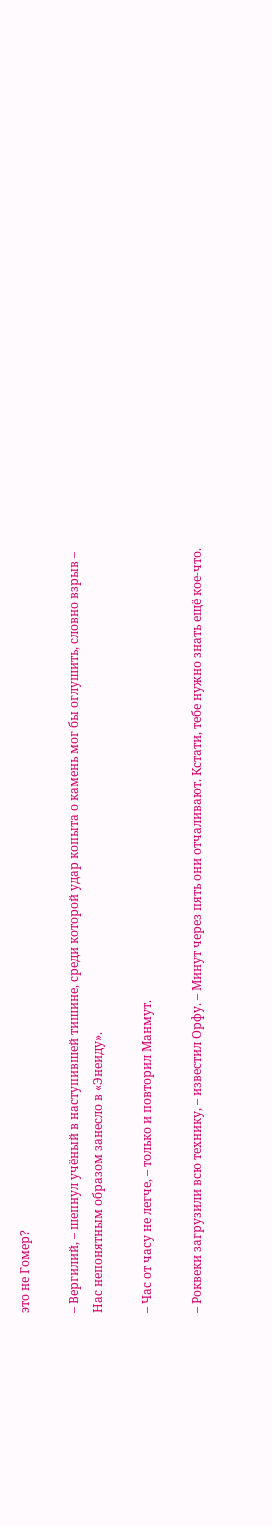это не Гомер?

– Вергилий, – шепнул учёный в наступившей тишине, среди которой удар копыта о камень мог бы оглушить, словно взрыв – Нас непонятным образом занесло в «Энеиду».

– Час от часу не легче, – только и повторил Манмут.

– Роквеки загрузили всю технику, – известил Орфу. – Минут через пять они отчаливают. Кстати, тебе нужно знать ещё кое-что.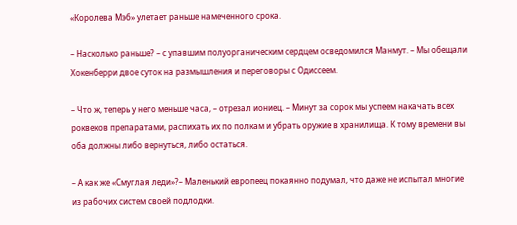«Королева Мэб» улетает раньше намеченного срока.

– Насколько раньше? – с упавшим полуорганическим сердцем осведомился Манмут. – Мы обещали Хокенберри двое суток на размышления и переговоры с Одиссеем.

– Что ж, теперь у него меньше часа, – отрезал иониец. – Минут за сорок мы успеем накачать всех роквеков препаратами, распихать их по полкам и убрать оружие в хранилища. К тому времени вы оба должны либо вернуться, либо остаться.

– А как же «Смуглая леди»?– Маленький европеец покаянно подумал, что даже не испытал многие из рабочих систем своей подлодки.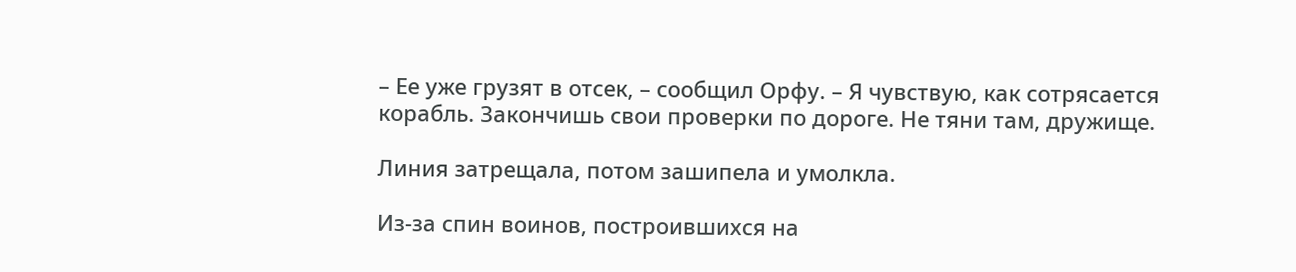– Ее уже грузят в отсек, – сообщил Орфу. – Я чувствую, как сотрясается корабль. Закончишь свои проверки по дороге. Не тяни там, дружище.

Линия затрещала, потом зашипела и умолкла.

Из-за спин воинов, построившихся на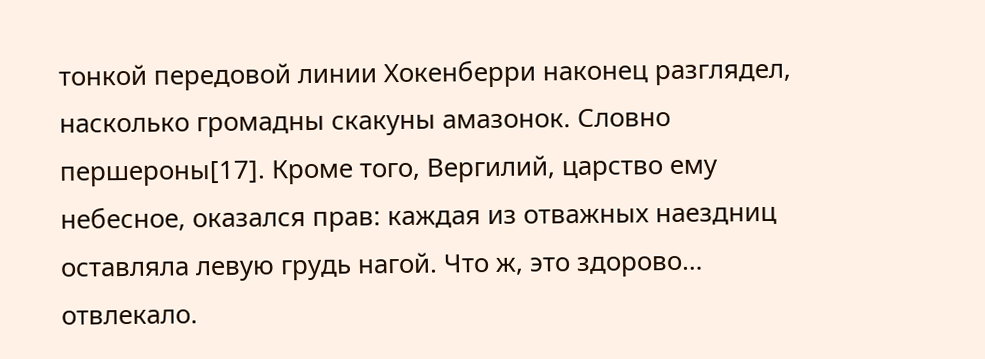тонкой передовой линии Хокенберри наконец разглядел, насколько громадны скакуны амазонок. Словно першероны[17]. Кроме того, Вергилий, царство ему небесное, оказался прав: каждая из отважных наездниц оставляла левую грудь нагой. Что ж, это здорово… отвлекало.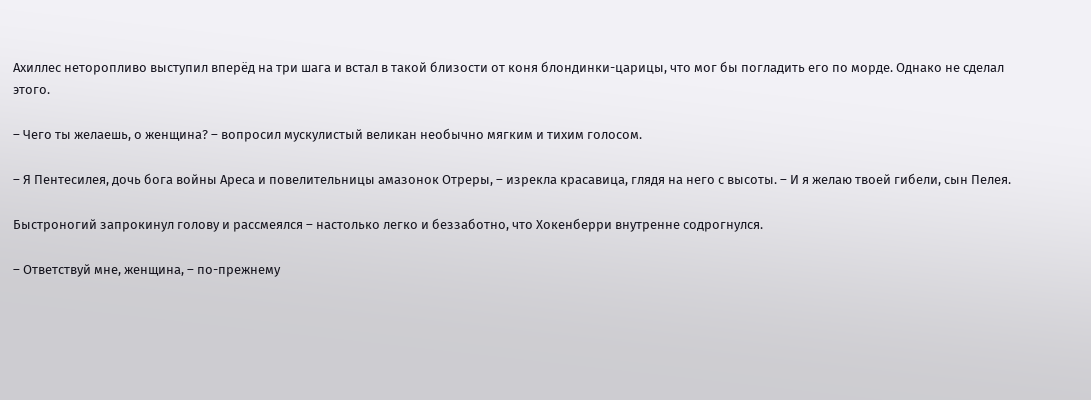Ахиллес неторопливо выступил вперёд на три шага и встал в такой близости от коня блондинки-царицы, что мог бы погладить его по морде. Однако не сделал этого.

– Чего ты желаешь, о женщина? – вопросил мускулистый великан необычно мягким и тихим голосом.

– Я Пентесилея, дочь бога войны Ареса и повелительницы амазонок Отреры, – изрекла красавица, глядя на него с высоты. – И я желаю твоей гибели, сын Пелея.

Быстроногий запрокинул голову и рассмеялся – настолько легко и беззаботно, что Хокенберри внутренне содрогнулся.

– Ответствуй мне, женщина, – по-прежнему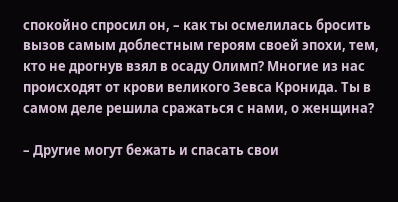спокойно спросил он, – как ты осмелилась бросить вызов самым доблестным героям своей эпохи, тем, кто не дрогнув взял в осаду Олимп? Многие из нас происходят от крови великого Зевса Кронида. Ты в самом деле решила сражаться с нами, о женщина?

– Другие могут бежать и спасать свои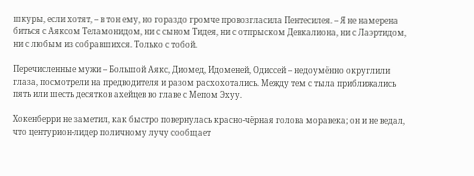шкуры, если хотят, – в тон ему, но гораздо громче провозгласила Пентесилея. – Я не намерена биться с Аяксом Теламонидом, ни с сыном Тидея, ни с отпрыском Девкалиона, ни с Лаэртидом, ни с любым из собравшихся. Только с тобой.

Перечисленные мужи – Большой Аякс, Диомед, Идоменей, Одиссей – недоумённо округлили глаза, посмотрели на предводителя и разом расхохотались. Между тем с тыла приближались пять или шесть десятков ахейцев во главе с Мепом Эхуу.

Хокенберри не заметил, как быстро повернулась красно-чёрная голова моравека; он и не ведал, что центурион-лидер поличному лучу сообщает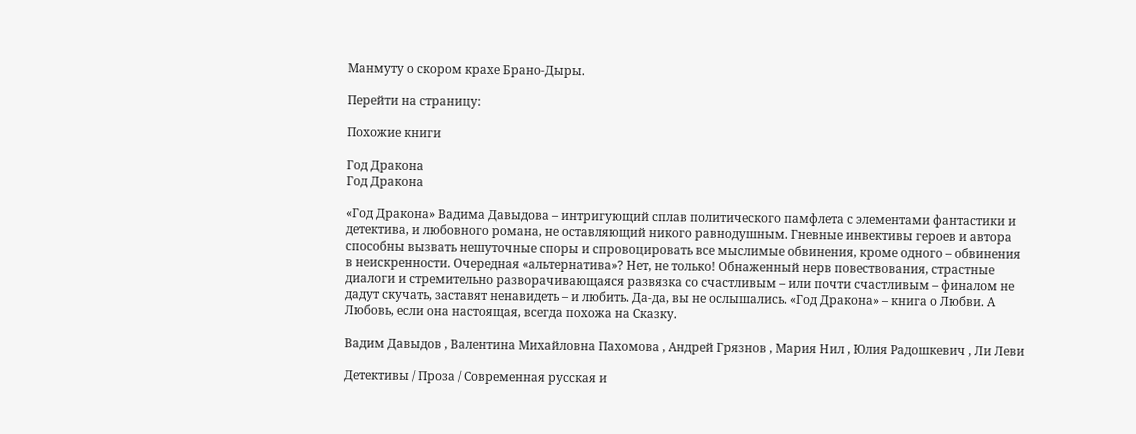Манмуту о скором крахе Брано-Дыры.

Перейти на страницу:

Похожие книги

Год Дракона
Год Дракона

«Год Дракона» Вадима Давыдова – интригующий сплав политического памфлета с элементами фантастики и детектива, и любовного романа, не оставляющий никого равнодушным. Гневные инвективы героев и автора способны вызвать нешуточные споры и спровоцировать все мыслимые обвинения, кроме одного – обвинения в неискренности. Очередная «альтернатива»? Нет, не только! Обнаженный нерв повествования, страстные диалоги и стремительно разворачивающаяся развязка со счастливым – или почти счастливым – финалом не дадут скучать, заставят ненавидеть – и любить. Да-да, вы не ослышались. «Год Дракона» – книга о Любви. А Любовь, если она настоящая, всегда похожа на Сказку.

Вадим Давыдов , Валентина Михайловна Пахомова , Андрей Грязнов , Мария Нил , Юлия Радошкевич , Ли Леви

Детективы / Проза / Современная русская и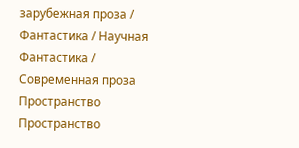зарубежная проза / Фантастика / Научная Фантастика / Современная проза
Пространство
Пространство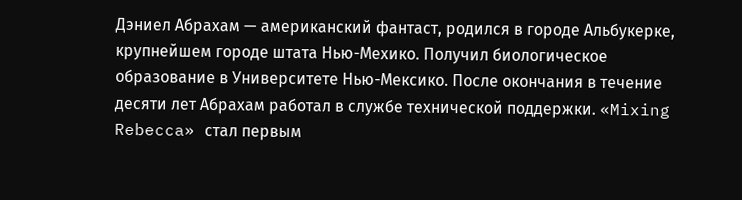Дэниел Абрахам — американский фантаст, родился в городе Альбукерке, крупнейшем городе штата Нью-Мехико. Получил биологическое образование в Университете Нью-Мексико. После окончания в течение десяти лет Абрахам работал в службе технической поддержки. «Mixing Rebecca» стал первым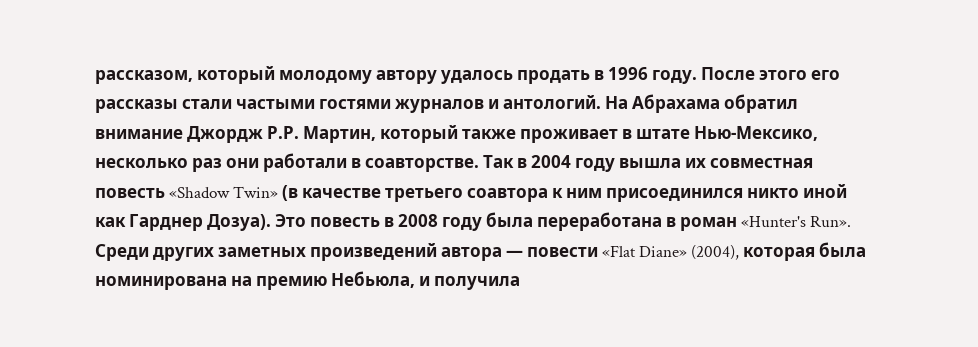рассказом, который молодому автору удалось продать в 1996 году. После этого его рассказы стали частыми гостями журналов и антологий. На Абрахама обратил внимание Джордж Р.Р. Мартин, который также проживает в штате Нью-Мексико, несколько раз они работали в соавторстве. Так в 2004 году вышла их совместная повесть «Shadow Twin» (в качестве третьего соавтора к ним присоединился никто иной как Гарднер Дозуа). Это повесть в 2008 году была переработана в роман «Hunter's Run». Среди других заметных произведений автора — повести «Flat Diane» (2004), которая была номинирована на премию Небьюла, и получила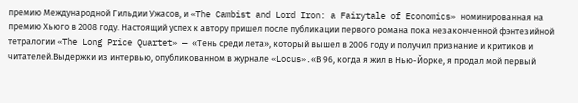премию Международной Гильдии Ужасов, и «The Cambist and Lord Iron: a Fairytale of Economics» номинированная на премию Хьюго в 2008 году. Настоящий успех к автору пришел после публикации первого романа пока незаконченной фэнтезийной тетралогии «The Long Price Quartet» — «Тень среди лета», который вышел в 2006 году и получил признание и критиков и читателей.Выдержки из интервью, опубликованном в журнале «Locus».«В 96, когда я жил в Нью-Йорке, я продал мой первый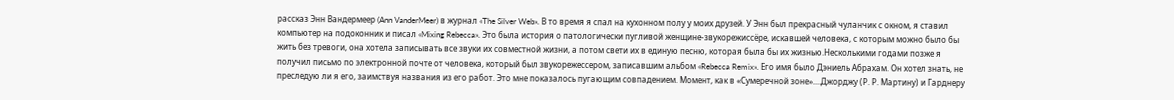рассказ Энн Вандермеер (Ann VanderMeer) в журнал «The Silver Web». В то время я спал на кухонном полу у моих друзей. У Энн был прекрасный чуланчик с окном, я ставил компьютер на подоконник и писал «Mixing Rebecca». Это была история о патологически пугливой женщине-звукорежиссёре, искавшей человека, с которым можно было бы жить без тревоги, она хотела записывать все звуки их совместной жизни, а потом свети их в единую песню, которая была бы их жизнью.Несколькими годами позже я получил письмо по электронной почте от человека, который был звукорежессером, записавшим альбом «Rebecca Remix». Его имя было Дэниель Абрахам. Он хотел знать, не преследую ли я его, заимствуя названия из его работ. Это мне показалось пугающим совпадением. Момент, как в «Сумеречной зоне»....Джорджу (Р. Р. Мартину) и Гарднеру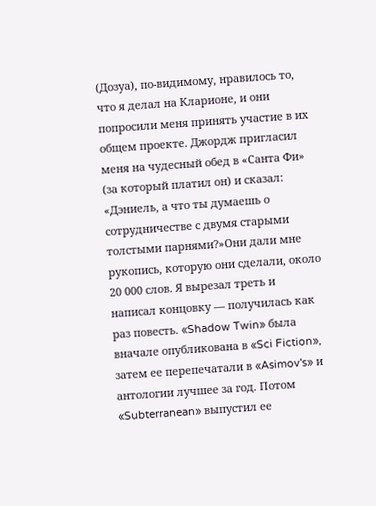(Дозуа), по-видимому, нравилось то, что я делал на Кларионе, и они попросили меня принять участие в их общем проекте. Джордж пригласил меня на чудесный обед в «Санта Фи» (за который платил он) и сказал: «Дэниель, а что ты думаешь о сотрудничестве с двумя старыми толстыми парнями?»Они дали мне рукопись, которую они сделали, около 20 000 слов. Я вырезал треть и написал концовку — получилась как раз повесть. «Shadow Twin» была вначале опубликована в «Sci Fiction», затем ее перепечатали в «Asimov's» и антологии лучшее за год. Потом «Subterranean» выпустил ее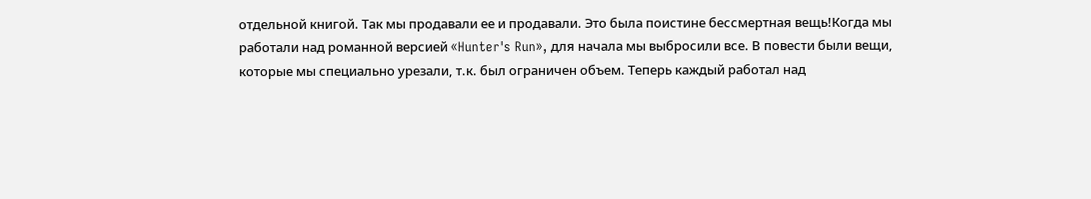отдельной книгой. Так мы продавали ее и продавали. Это была поистине бессмертная вещь!Когда мы работали над романной версией «Hunter's Run», для начала мы выбросили все. В повести были вещи, которые мы специально урезали, т.к. был ограничен объем. Теперь каждый работал над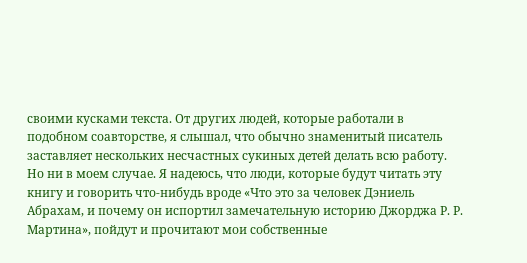своими кусками текста. От других людей, которые работали в подобном соавторстве, я слышал, что обычно знаменитый писатель заставляет нескольких несчастных сукиных детей делать всю работу. Но ни в моем случае. Я надеюсь, что люди, которые будут читать эту книгу и говорить что-нибудь вроде «Что это за человек Дэниель Абрахам, и почему он испортил замечательную историю Джорджа Р. Р. Мартина», пойдут и прочитают мои собственные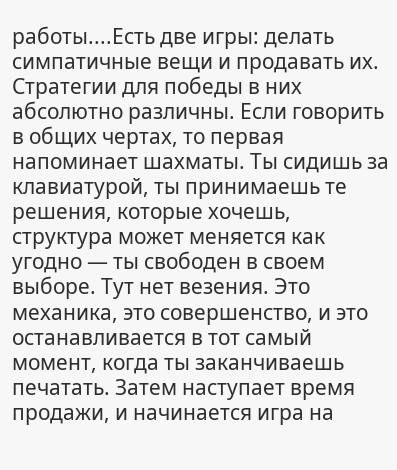работы....Есть две игры: делать симпатичные вещи и продавать их. Стратегии для победы в них абсолютно различны. Если говорить в общих чертах, то первая напоминает шахматы. Ты сидишь за клавиатурой, ты принимаешь те решения, которые хочешь, структура может меняется как угодно — ты свободен в своем выборе. Тут нет везения. Это механика, это совершенство, и это останавливается в тот самый момент, когда ты заканчиваешь печатать. Затем наступает время продажи, и начинается игра на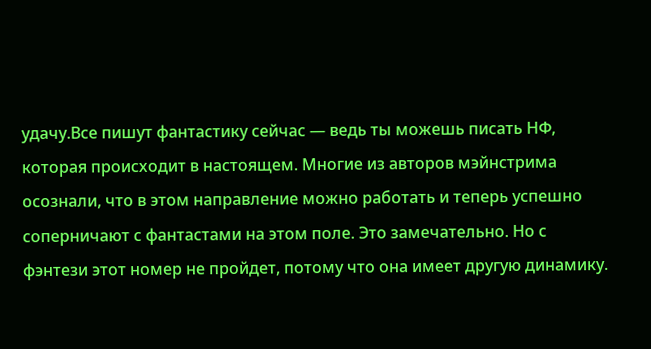удачу.Все пишут фантастику сейчас — ведь ты можешь писать НФ, которая происходит в настоящем. Многие из авторов мэйнстрима осознали, что в этом направление можно работать и теперь успешно соперничают с фантастами на этом поле. Это замечательно. Но с фэнтези этот номер не пройдет, потому что она имеет другую динамику.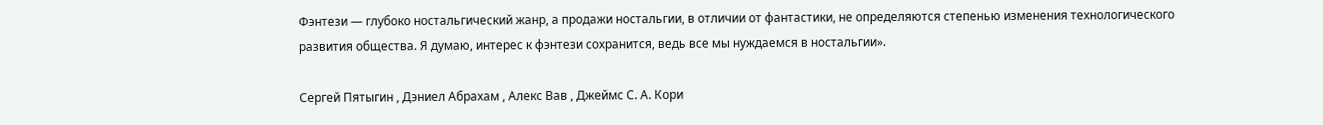Фэнтези — глубоко ностальгический жанр, а продажи ностальгии, в отличии от фантастики, не определяются степенью изменения технологического развития общества. Я думаю, интерес к фэнтези сохранится, ведь все мы нуждаемся в ностальгии».

Сергей Пятыгин , Дэниел Абрахам , Алекс Вав , Джеймс С. А. Кори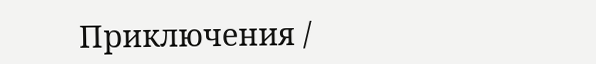Приключения /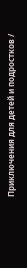Приключения для детей и подростков /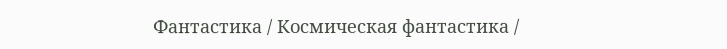Фантастика / Космическая фантастика /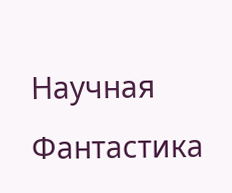Научная Фантастика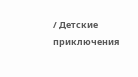/ Детские приключения